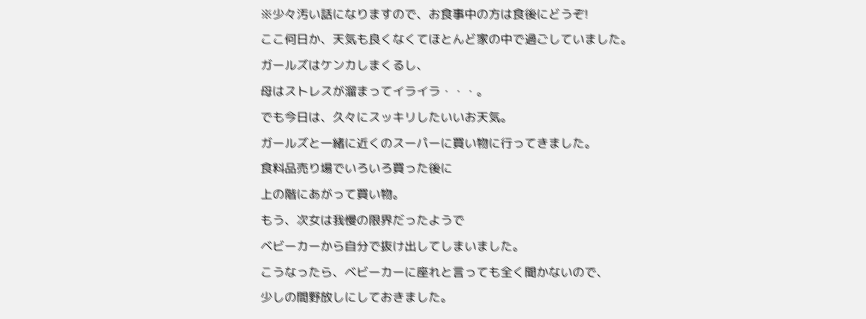※少々汚い話になりますので、お食事中の方は食後にどうぞ!
ここ何日か、天気も良くなくてほとんど家の中で過ごしていました。
ガールズはケンカしまくるし、
母はストレスが溜まってイライラ・・・。
でも今日は、久々にスッキリしたいいお天気。
ガールズと一緒に近くのスーパーに買い物に行ってきました。
食料品売り場でいろいろ買った後に
上の階にあがって買い物。
もう、次女は我慢の限界だったようで
ベビーカーから自分で抜け出してしまいました。
こうなったら、ベビーカーに座れと言っても全く聞かないので、
少しの間野放しにしておきました。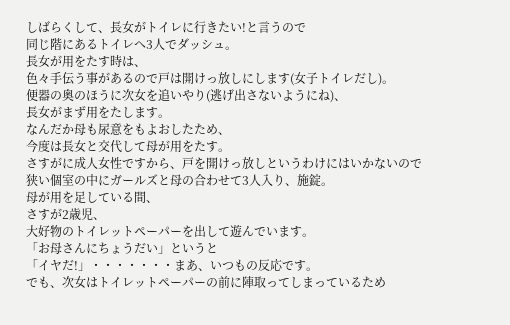しばらくして、長女がトイレに行きたい!と言うので
同じ階にあるトイレへ3人でダッシュ。
長女が用をたす時は、
色々手伝う事があるので戸は開けっ放しにします(女子トイレだし)。
便器の奥のほうに次女を追いやり(逃げ出さないようにね)、
長女がまず用をたします。
なんだか母も尿意をもよおしたため、
今度は長女と交代して母が用をたす。
さすがに成人女性ですから、戸を開けっ放しというわけにはいかないので
狭い個室の中にガールズと母の合わせて3人入り、施錠。
母が用を足している間、
さすが2歳児、
大好物のトイレットペーパーを出して遊んでいます。
「お母さんにちょうだい」というと
「イヤだ!」・・・・・・・まあ、いつもの反応です。
でも、次女はトイレットペーパーの前に陣取ってしまっているため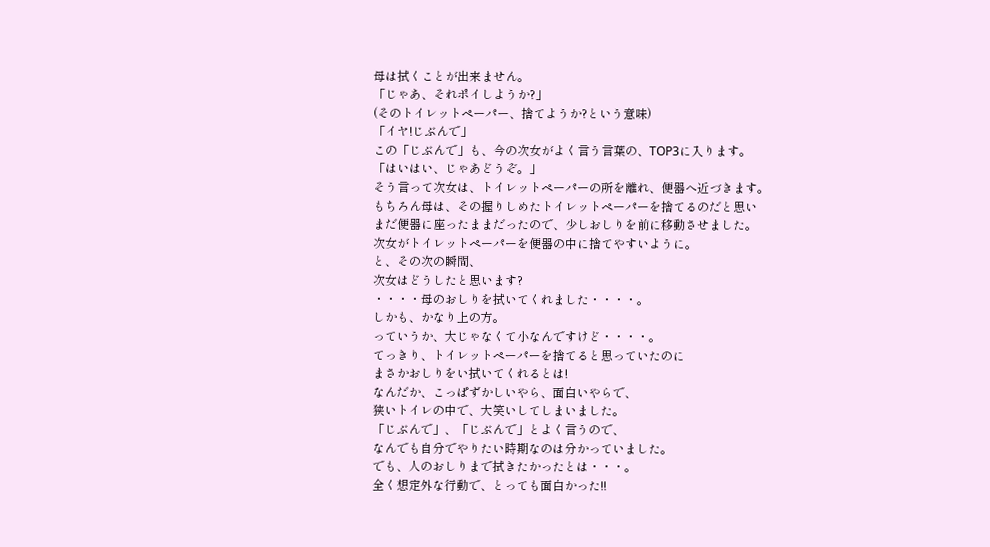母は拭くことが出来ません。
「じゃあ、それポイしようか?」
(そのトイレットペーパー、捨てようか?という意味)
「イヤ!じぶんで」
この「じぶんで」も、今の次女がよく言う言葉の、TOP3に入ります。
「はいはい、じゃあどうぞ。」
そう言って次女は、トイレットペーパーの所を離れ、便器へ近づきます。
もちろん母は、その握りしめたトイレットペーパーを捨てるのだと思い
まだ便器に座ったままだったので、少しおしりを前に移動させました。
次女がトイレットペーパーを便器の中に捨てやすいように。
と、その次の瞬間、
次女はどうしたと思います?
・・・・母のおしりを拭いてくれました・・・・。
しかも、かなり上の方。
っていうか、大じゃなくて小なんですけど・・・・。
てっきり、トイレットペーパーを捨てると思っていたのに
まさかおしりをい拭いてくれるとは!
なんだか、こっぱずかしいやら、面白いやらで、
狭いトイレの中で、大笑いしてしまいました。
「じぶんで」、「じぶんで」とよく言うので、
なんでも自分でやりたい時期なのは分かっていました。
でも、人のおしりまで拭きたかったとは・・・。
全く想定外な行動で、とっても面白かった!!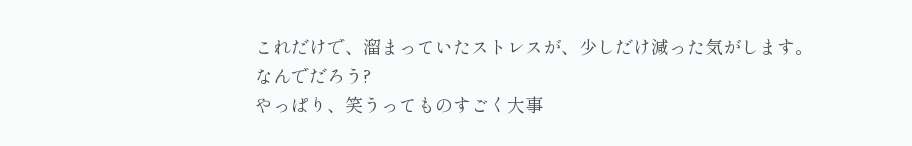これだけで、溜まっていたストレスが、少しだけ減った気がします。
なんでだろう?
やっぱり、笑うってものすごく大事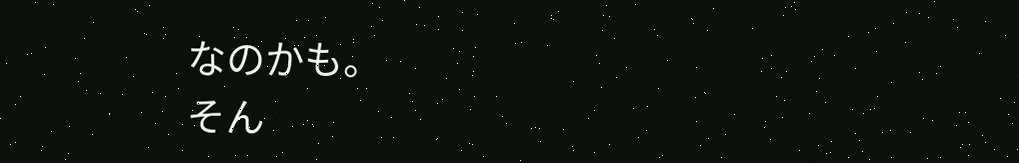なのかも。
そん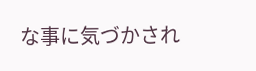な事に気づかされ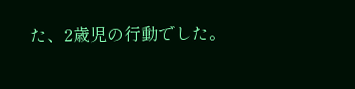た、2歳児の行動でした。